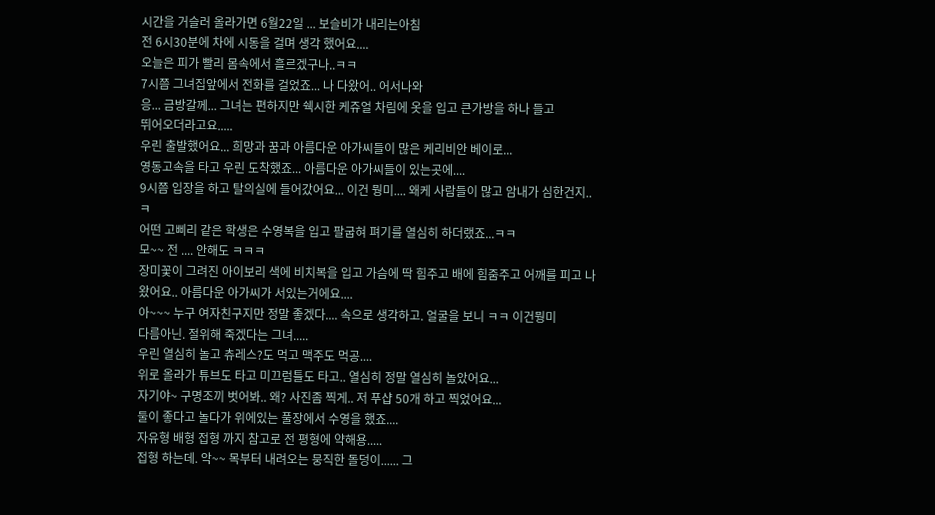시간을 거슬러 올라가면 6월22일 ... 보슬비가 내리는아침
전 6시30분에 차에 시동을 걸며 생각 했어요....
오늘은 피가 빨리 몸속에서 흘르겠구나..ㅋㅋ
7시쯤 그녀집앞에서 전화를 걸었죠... 나 다왔어.. 어서나와
응... 금방갈께... 그녀는 편하지만 쉑시한 케쥬얼 차림에 옷을 입고 큰가방을 하나 들고
뛰어오더라고요.....
우린 출발했어요... 희망과 꿈과 아름다운 아가씨들이 많은 케리비안 베이로...
영동고속을 타고 우린 도착했죠... 아름다운 아가씨들이 있는곳에....
9시쯤 입장을 하고 탈의실에 들어갔어요... 이건 뭥미.... 왜케 사람들이 많고 암내가 심한건지..ㅋ
어떤 고삐리 같은 학생은 수영복을 입고 팔굽혀 펴기를 열심히 하더랬죠...ㅋㅋ
모~~ 전 .... 안해도 ㅋㅋㅋ
장미꽃이 그려진 아이보리 색에 비치복을 입고 가슴에 딱 힘주고 배에 힘줌주고 어깨를 피고 나왔어요.. 아름다운 아가씨가 서있는거에요....
아~~~ 누구 여자친구지만 정말 좋겠다.... 속으로 생각하고. 얼굴을 보니 ㅋㅋ 이건뭥미
다름아닌. 절위해 죽겠다는 그녀.....
우린 열심히 놀고 츄레스?도 먹고 맥주도 먹공....
위로 올라가 튜브도 타고 미끄럼틀도 타고.. 열심히 정말 열심히 놀았어요...
자기야~ 구명조끼 벗어봐.. 왜? 사진좀 찍게.. 저 푸샵 50개 하고 찍었어요...
둘이 좋다고 놀다가 위에있는 풀장에서 수영을 했죠....
자유형 배형 접형 까지 참고로 전 평형에 약해용.....
접형 하는데. 악~~ 목부터 내려오는 뭉직한 돌덩이...... 그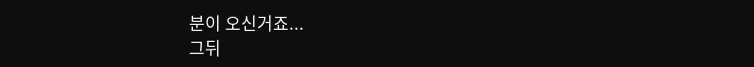분이 오신거죠...
그뒤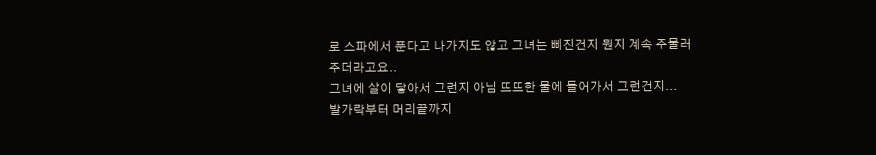로 스파에서 푼다고 나가지도 않고 그녀는 삐진건지 뭔지 계속 주물러 주더라고요..
그녀에 살이 닿아서 그런지 아님 뜨뜨한 물에 들어가서 그런건지...
발가락부터 머리끝까지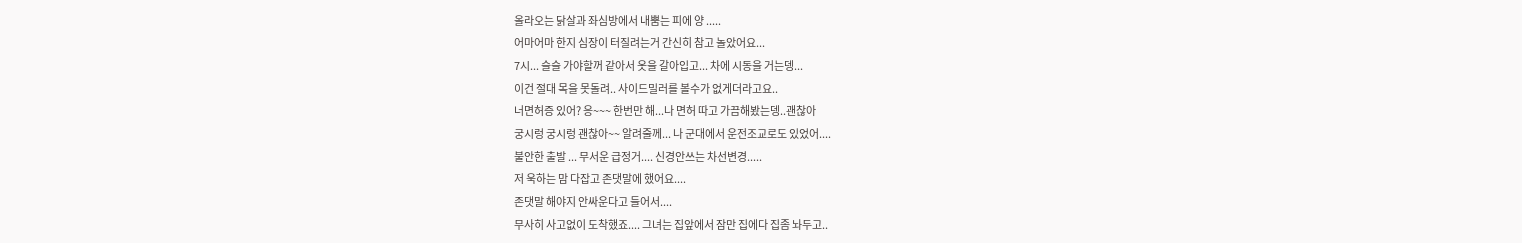올라오는 닭살과 좌심방에서 내뿜는 피에 양 .....
어마어마 한지 심장이 터질려는거 간신히 참고 놀았어요...
7시... 슬슬 가야할꺼 같아서 옷을 갈아입고... 차에 시동을 거는뎅...
이건 절대 목을 못돌려.. 사이드밀러를 볼수가 없게더라고요..
너면허증 있어? 응~~~ 한번만 해...나 면허 따고 가끔해봤는뎅..괜찮아
궁시렁 궁시렁 괜찮아~~ 알려줄께... 나 군대에서 운전조교로도 있었어....
불안한 출발 ... 무서운 급정거.... 신경안쓰는 차선변경.....
저 욱하는 맘 다잡고 존댓말에 했어요....
존댓말 해야지 안싸운다고 들어서....
무사히 사고없이 도착했죠.... 그녀는 집앞에서 잠만 집에다 집좀 놔두고..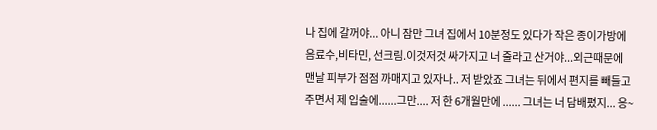나 집에 갈꺼야... 아니 잠만 그녀 집에서 10분정도 있다가 작은 종이가방에
음료수,비타민, 선크림.이것저것 싸가지고 너 줄라고 산거야...외근때문에
맨날 피부가 점점 까매지고 있자나.. 저 받았죠 그녀는 뒤에서 편지를 빼들고
주면서 제 입술에......그만.... 저 한 6개월만에 ...... 그녀는 너 담배폈지... 응~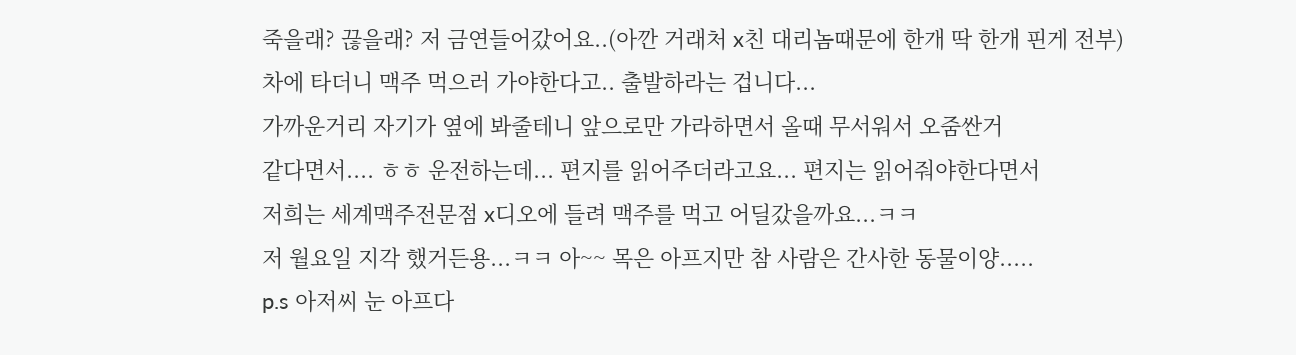죽을래? 끊을래? 저 금연들어갔어요..(아깐 거래처 x친 대리놈때문에 한개 딱 한개 핀게 전부)
차에 타더니 맥주 먹으러 가야한다고.. 출발하라는 겁니다...
가까운거리 자기가 옆에 봐줄테니 앞으로만 가라하면서 올때 무서워서 오줌싼거
같다면서.... ㅎㅎ 운전하는데... 편지를 읽어주더라고요... 편지는 읽어줘야한다면서
저희는 세계맥주전문점 x디오에 들려 맥주를 먹고 어딜갔을까요...ㅋㅋ
저 월요일 지각 했거든용...ㅋㅋ 아~~ 목은 아프지만 참 사람은 간사한 동물이양.....
p.s 아저씨 눈 아프다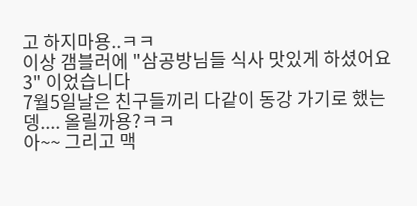고 하지마용..ㅋㅋ
이상 갬블러에 "삼공방님들 식사 맛있게 하셨어요3" 이었습니다
7월5일날은 친구들끼리 다같이 동강 가기로 했는뎅.... 올릴까용?ㅋㅋ
아~~ 그리고 맥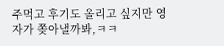주먹고 후기도 올리고 싶지만 영자가 쫒아낼까봐,ㅋㅋ